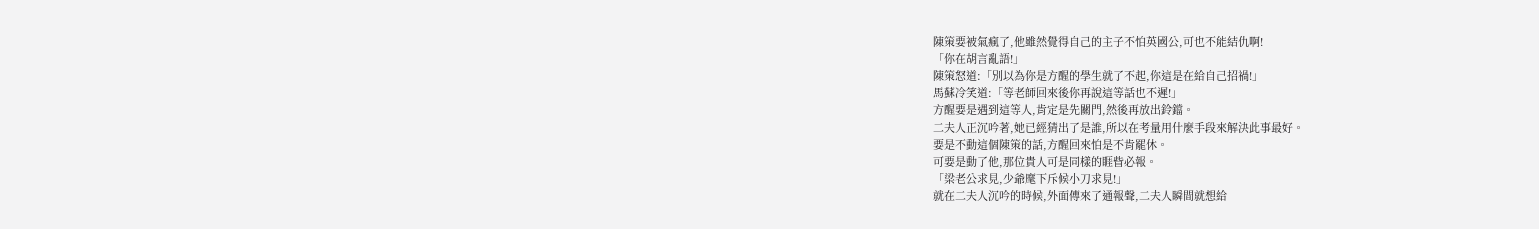陳策要被氣瘋了,他雖然覺得自己的主子不怕英國公,可也不能結仇啊!
「你在胡言亂語!」
陳策怒道:「別以為你是方醒的學生就了不起,你這是在給自己招禍!」
馬蘇冷笑道:「等老師回來後你再說這等話也不遲!」
方醒要是遇到這等人,肯定是先關門,然後再放出鈴鐺。
二夫人正沉吟著,她已經猜出了是誰,所以在考量用什麼手段來解決此事最好。
要是不動這個陳策的話,方醒回來怕是不肯罷休。
可要是動了他,那位貴人可是同樣的睚眥必報。
「梁老公求見,少爺麾下斥候小刀求見!」
就在二夫人沉吟的時候,外面傳來了通報聲,二夫人瞬間就想給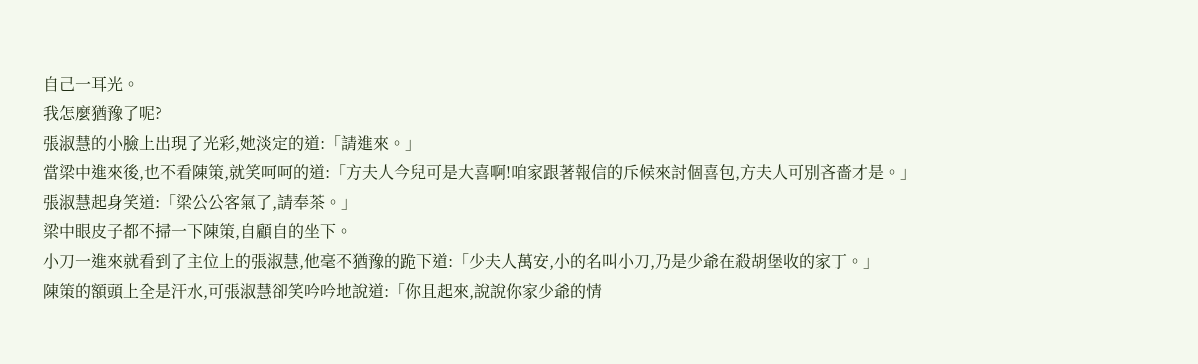自己一耳光。
我怎麼猶豫了呢?
張淑慧的小臉上出現了光彩,她淡定的道:「請進來。」
當梁中進來後,也不看陳策,就笑呵呵的道:「方夫人今兒可是大喜啊!咱家跟著報信的斥候來討個喜包,方夫人可別吝嗇才是。」
張淑慧起身笑道:「梁公公客氣了,請奉茶。」
梁中眼皮子都不掃一下陳策,自顧自的坐下。
小刀一進來就看到了主位上的張淑慧,他毫不猶豫的跪下道:「少夫人萬安,小的名叫小刀,乃是少爺在殺胡堡收的家丁。」
陳策的額頭上全是汗水,可張淑慧卻笑吟吟地說道:「你且起來,說說你家少爺的情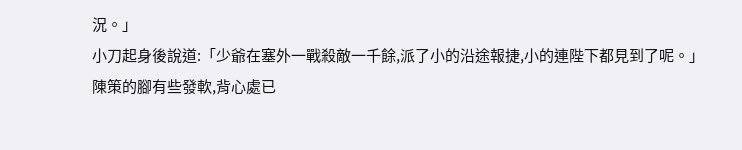況。」
小刀起身後說道:「少爺在塞外一戰殺敵一千餘,派了小的沿途報捷,小的連陛下都見到了呢。」
陳策的腳有些發軟,背心處已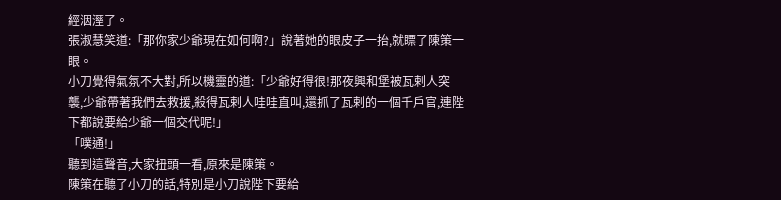經洇溼了。
張淑慧笑道:「那你家少爺現在如何啊?」說著她的眼皮子一抬,就瞟了陳策一眼。
小刀覺得氣氛不大對,所以機靈的道:「少爺好得很!那夜興和堡被瓦剌人突襲,少爺帶著我們去救援,殺得瓦剌人哇哇直叫,還抓了瓦剌的一個千戶官,連陛下都說要給少爺一個交代呢!」
「噗通!」
聽到這聲音,大家扭頭一看,原來是陳策。
陳策在聽了小刀的話,特別是小刀說陛下要給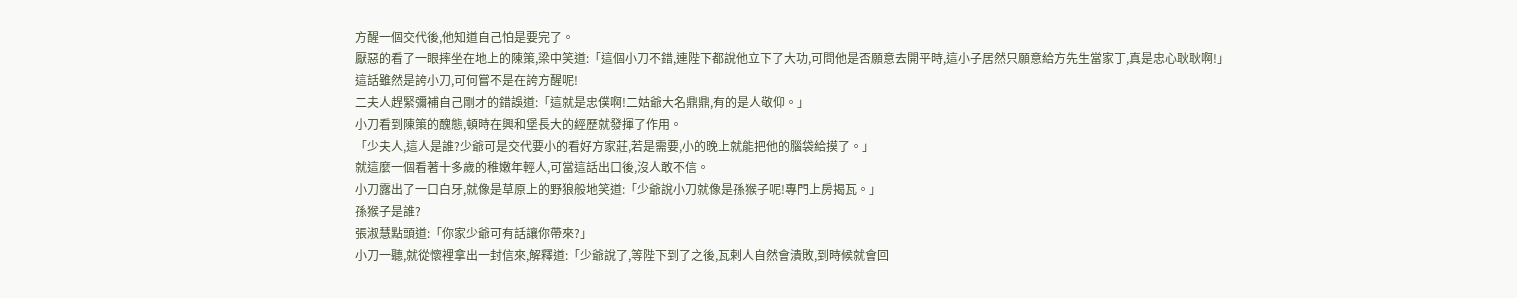方醒一個交代後,他知道自己怕是要完了。
厭惡的看了一眼摔坐在地上的陳策,梁中笑道:「這個小刀不錯,連陛下都說他立下了大功,可問他是否願意去開平時,這小子居然只願意給方先生當家丁,真是忠心耿耿啊!」
這話雖然是誇小刀,可何嘗不是在誇方醒呢!
二夫人趕緊彌補自己剛才的錯誤道:「這就是忠僕啊!二姑爺大名鼎鼎,有的是人敬仰。」
小刀看到陳策的醜態,頓時在興和堡長大的經歷就發揮了作用。
「少夫人,這人是誰?少爺可是交代要小的看好方家莊,若是需要,小的晚上就能把他的腦袋給摸了。」
就這麼一個看著十多歲的稚嫩年輕人,可當這話出口後,沒人敢不信。
小刀露出了一口白牙,就像是草原上的野狼般地笑道:「少爺說小刀就像是孫猴子呢!專門上房揭瓦。」
孫猴子是誰?
張淑慧點頭道:「你家少爺可有話讓你帶來?」
小刀一聽,就從懷裡拿出一封信來,解釋道:「少爺說了,等陛下到了之後,瓦剌人自然會潰敗,到時候就會回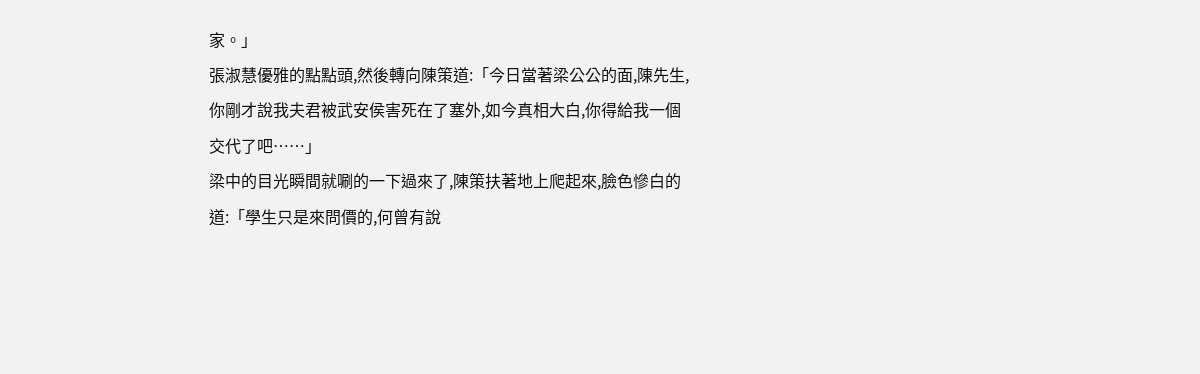家。」
張淑慧優雅的點點頭,然後轉向陳策道:「今日當著梁公公的面,陳先生,你剛才說我夫君被武安侯害死在了塞外,如今真相大白,你得給我一個交代了吧……」
梁中的目光瞬間就唰的一下過來了,陳策扶著地上爬起來,臉色慘白的道:「學生只是來問價的,何曾有說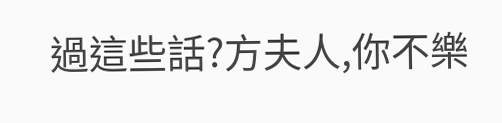過這些話?方夫人,你不樂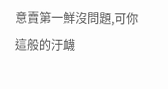意賣第一鮮沒問題,可你這般的汙衊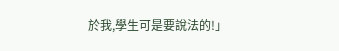於我,學生可是要說法的!」